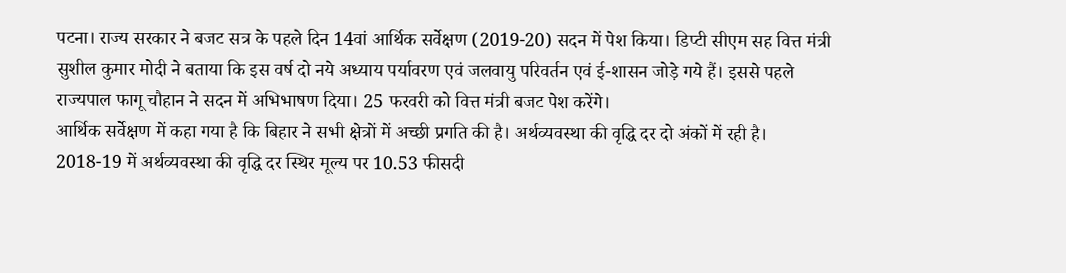पटना। राज्य सरकार ने बजट सत्र के पहले दिन 14वां आर्थिक सर्वेक्षण (2019-20) सदन में पेश किया। डिप्टी सीएम सह वित्त मंत्री सुशील कुमार मोदी ने बताया कि इस वर्ष दो नये अध्याय पर्यावरण एवं जलवायु परिवर्तन एवं ई-शासन जोड़े गये हैं। इससे पहले राज्यपाल फागू चौहान ने सदन में अभिभाषण दिया। 25 फरवरी को वित्त मंत्री बजट पेश करेंगे।
आर्थिक सर्वेक्षण में कहा गया है कि बिहार ने सभी क्षेत्रों में अच्छी प्रगति की है। अर्थव्यवस्था की वृद्धि दर दो अंकों में रही है। 2018-19 में अर्थव्यवस्था की वृद्धि दर स्थिर मूल्य पर 10.53 फीसदी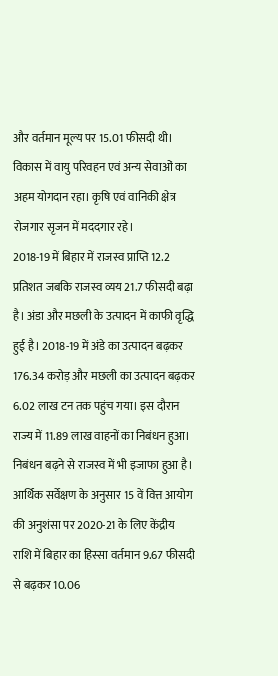और वर्तमान मूल्य पर 15.01 फीसदी थी। विकास में वायु परिवहन एवं अन्य सेवाओं का अहम योगदान रहा। कृषि एवं वानिकी क्षेत्र रोजगार सृजन में मददगार रहे।
2018-19 में बिहार में राजस्व प्राप्ति 12.2 प्रतिशत जबकि राजस्व व्यय 21.7 फीसदी बढ़ा है। अंडा और मछली के उत्पादन में काफी वृद्धि हुई है। 2018-19 में अंडे का उत्पादन बढ़कर 176.34 करोड़ और मछली का उत्पादन बढ़कर 6.02 लाख टन तक पहुंच गया। इस दौरान राज्य में 11.89 लाख वाहनों का निबंधन हुआ। निबंधन बढ़ने से राजस्व में भी इजाफा हुआ है।
आर्थिक सर्वेक्षण के अनुसार 15 वें वित्त आयोग की अनुशंसा पर 2020-21 के लिए केंद्रीय राशि में बिहार का हिस्सा वर्तमान 9.67 फीसदी से बढ़कर 10.06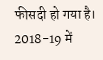फीसदी हो गया है। 2018-19 में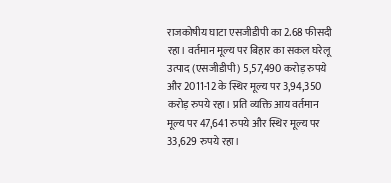राजकोषीय घाटा एसजीडीपी का 2.68 फीसदी रहा। वर्तमान मूल्य पर बिहार का सकल घरेलू उत्पाद (एसजीडीपी) 5,57,490 करोड़ रुपये और 2011-12 के स्थिर मूल्य पर 3,94,350 करोड़ रुपये रहा। प्रति व्यक्ति आय वर्तमान मूल्य पर 47,641 रुपये और स्थिर मूल्य पर 33,629 रुपये रहा।